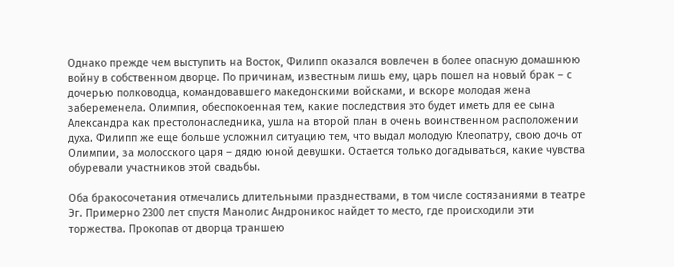Однако прежде чем выступить на Восток, Филипп оказался вовлечен в более опасную домашнюю войну в собственном дворце. По причинам, известным лишь ему, царь пошел на новый брак – с дочерью полководца, командовавшего македонскими войсками, и вскоре молодая жена забеременела. Олимпия, обеспокоенная тем, какие последствия это будет иметь для ее сына Александра как престолонаследника, ушла на второй план в очень воинственном расположении духа. Филипп же еще больше усложнил ситуацию тем, что выдал молодую Клеопатру, свою дочь от Олимпии, за молосского царя – дядю юной девушки. Остается только догадываться, какие чувства обуревали участников этой свадьбы.

Оба бракосочетания отмечались длительными празднествами, в том числе состязаниями в театре Эг. Примерно 2300 лет спустя Манолис Андроникос найдет то место, где происходили эти торжества. Прокопав от дворца траншею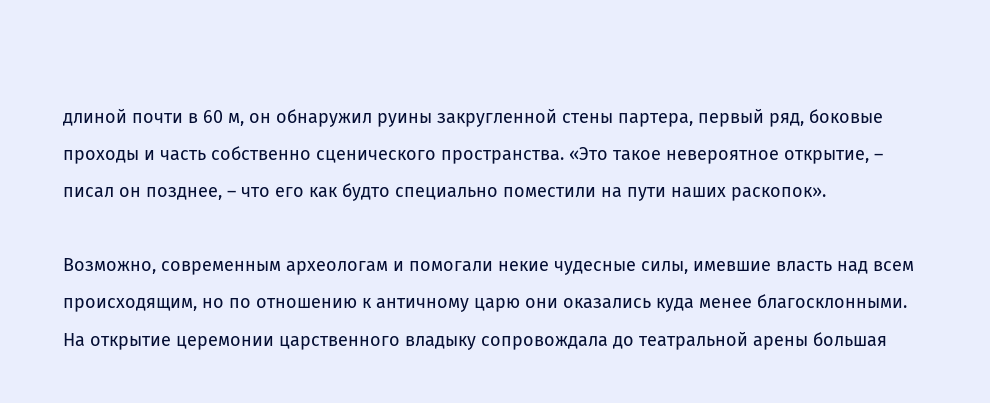длиной почти в 60 м, он обнаружил руины закругленной стены партера, первый ряд, боковые проходы и часть собственно сценического пространства. «Это такое невероятное открытие, – писал он позднее, – что его как будто специально поместили на пути наших раскопок».

Возможно, современным археологам и помогали некие чудесные силы, имевшие власть над всем происходящим, но по отношению к античному царю они оказались куда менее благосклонными. На открытие церемонии царственного владыку сопровождала до театральной арены большая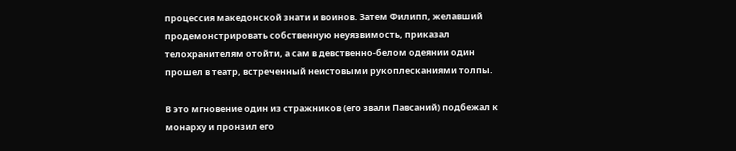процессия македонской знати и воинов. Затем Филипп, желавший продемонстрировать собственную неуязвимость, приказал телохранителям отойти, а сам в девственно-белом одеянии один прошел в театр, встреченный неистовыми рукоплесканиями толпы.

В это мгновение один из стражников (его звали Павсаний) подбежал к монарху и пронзил его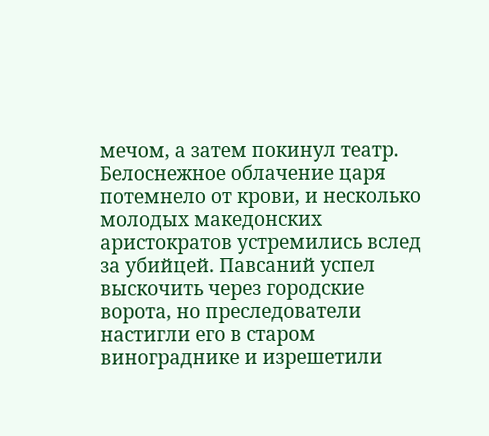мечом, а затем покинул театр. Белоснежное облачение царя потемнело от крови, и несколько молодых македонских аристократов устремились вслед за убийцей. Павсаний успел выскочить через городские ворота, но преследователи настигли его в старом винограднике и изрешетили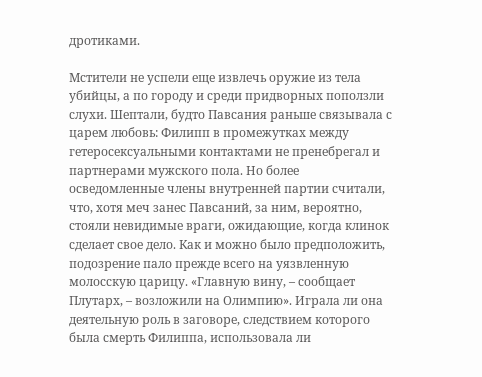дротиками.

Мстители не успели еще извлечь оружие из тела убийцы, а по городу и среди придворных поползли слухи. Шептали, будто Павсания раньше связывала с царем любовь: Филипп в промежутках между гетеросексуальными контактами не пренебрегал и партнерами мужского пола. Но более осведомленные члены внутренней партии считали, что, хотя меч занес Павсаний, за ним, вероятно, стояли невидимые враги, ожидающие, когда клинок сделает свое дело. Как и можно было предположить, подозрение пало прежде всего на уязвленную молосскую царицу. «Главную вину, – сообщает Плутарх, – возложили на Олимпию». Играла ли она деятельную роль в заговоре, следствием которого была смерть Филиппа, использовала ли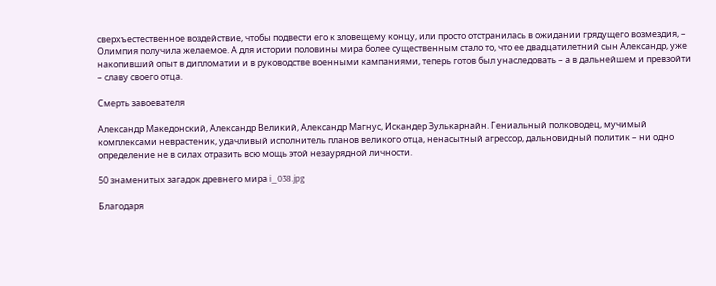сверхъестественное воздействие, чтобы подвести его к зловещему концу, или просто отстранилась в ожидании грядущего возмездия, – Олимпия получила желаемое. А для истории половины мира более существенным стало то, что ее двадцатилетний сын Александр, уже накопивший опыт в дипломатии и в руководстве военными кампаниями, теперь готов был унаследовать – а в дальнейшем и превзойти – славу своего отца.

Смерть завоевателя

Александр Македонский, Александр Великий, Александр Магнус, Искандер Зулькарнайн. Гениальный полководец, мучимый комплексами неврастеник, удачливый исполнитель планов великого отца, ненасытный агрессор, дальновидный политик – ни одно определение не в силах отразить всю мощь этой незаурядной личности.

50 знаменитых загадок древнего мира i_038.jpg

Благодаря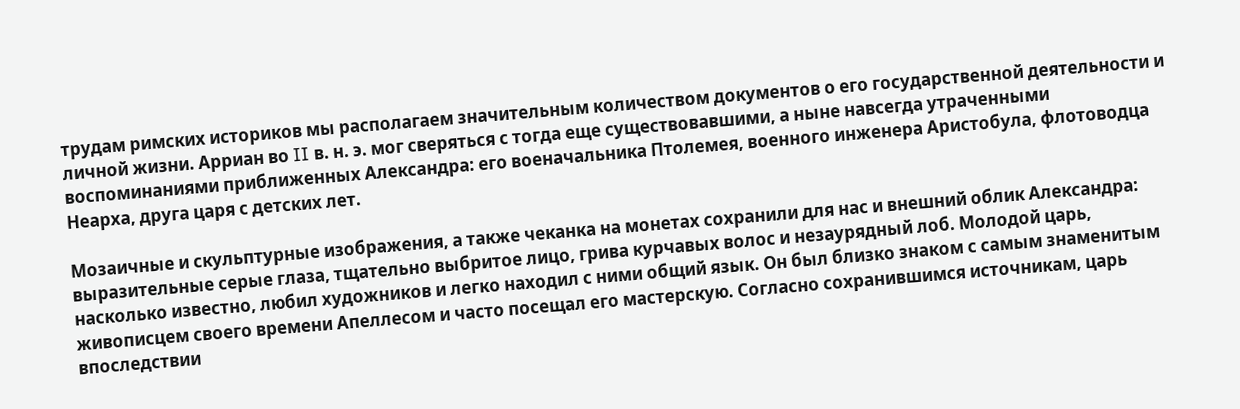трудам римских историков мы располагаем значительным количеством документов о его государственной деятельности и личной жизни. Арриан во II в. н. э. мог сверяться с тогда еще существовавшими, а ныне навсегда утраченными воспоминаниями приближенных Александра: его военачальника Птолемея, военного инженера Аристобула, флотоводца Неарха, друга царя с детских лет.

Мозаичные и скульптурные изображения, а также чеканка на монетах сохранили для нас и внешний облик Александра: выразительные серые глаза, тщательно выбритое лицо, грива курчавых волос и незаурядный лоб. Молодой царь, насколько известно, любил художников и легко находил с ними общий язык. Он был близко знаком с самым знаменитым живописцем своего времени Апеллесом и часто посещал его мастерскую. Согласно сохранившимся источникам, царь впоследствии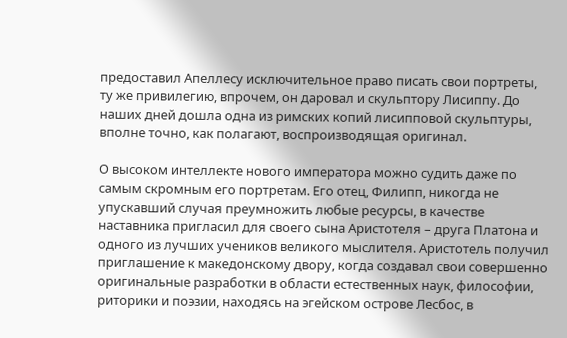предоставил Апеллесу исключительное право писать свои портреты, ту же привилегию, впрочем, он даровал и скульптору Лисиппу. До наших дней дошла одна из римских копий лисипповой скульптуры, вполне точно, как полагают, воспроизводящая оригинал.

О высоком интеллекте нового императора можно судить даже по самым скромным его портретам. Его отец, Филипп, никогда не упускавший случая преумножить любые ресурсы, в качестве наставника пригласил для своего сына Аристотеля – друга Платона и одного из лучших учеников великого мыслителя. Аристотель получил приглашение к македонскому двору, когда создавал свои совершенно оригинальные разработки в области естественных наук, философии, риторики и поэзии, находясь на эгейском острове Лесбос, в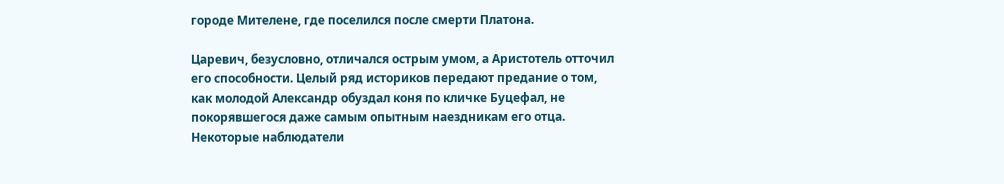городе Мителене, где поселился после смерти Платона.

Царевич, безусловно, отличался острым умом, а Аристотель отточил его способности. Целый ряд историков передают предание о том, как молодой Александр обуздал коня по кличке Буцефал, не покорявшегося даже самым опытным наездникам его отца. Некоторые наблюдатели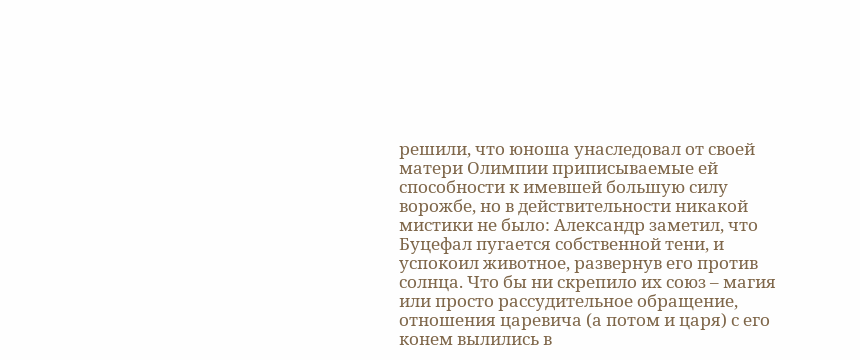решили, что юноша унаследовал от своей матери Олимпии приписываемые ей способности к имевшей большую силу ворожбе, но в действительности никакой мистики не было: Александр заметил, что Буцефал пугается собственной тени, и успокоил животное, развернув его против солнца. Что бы ни скрепило их союз – магия или просто рассудительное обращение, отношения царевича (а потом и царя) с его конем вылились в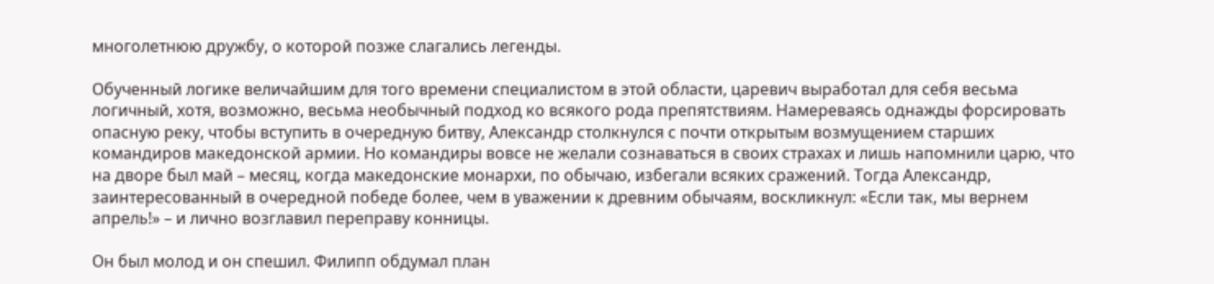многолетнюю дружбу, о которой позже слагались легенды.

Обученный логике величайшим для того времени специалистом в этой области, царевич выработал для себя весьма логичный, хотя, возможно, весьма необычный подход ко всякого рода препятствиям. Намереваясь однажды форсировать опасную реку, чтобы вступить в очередную битву, Александр столкнулся с почти открытым возмущением старших командиров македонской армии. Но командиры вовсе не желали сознаваться в своих страхах и лишь напомнили царю, что на дворе был май – месяц, когда македонские монархи, по обычаю, избегали всяких сражений. Тогда Александр, заинтересованный в очередной победе более, чем в уважении к древним обычаям, воскликнул: «Если так, мы вернем апрель!» – и лично возглавил переправу конницы.

Он был молод и он спешил. Филипп обдумал план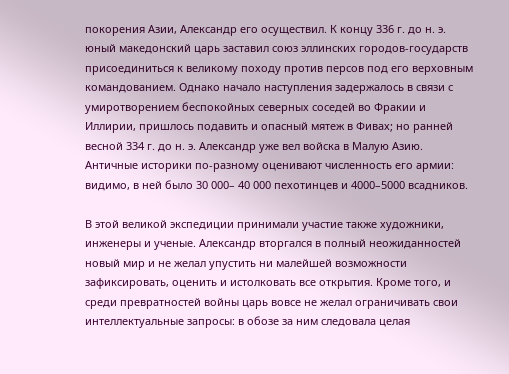покорения Азии, Александр его осуществил. К концу 336 г. до н. э. юный македонский царь заставил союз эллинских городов-государств присоединиться к великому походу против персов под его верховным командованием. Однако начало наступления задержалось в связи с умиротворением беспокойных северных соседей во Фракии и Иллирии, пришлось подавить и опасный мятеж в Фивах; но ранней весной 334 г. до н. э. Александр уже вел войска в Малую Азию. Античные историки по-разному оценивают численность его армии: видимо, в ней было 30 000– 40 000 пехотинцев и 4000–5000 всадников.

В этой великой экспедиции принимали участие также художники, инженеры и ученые. Александр вторгался в полный неожиданностей новый мир и не желал упустить ни малейшей возможности зафиксировать, оценить и истолковать все открытия. Кроме того, и среди превратностей войны царь вовсе не желал ограничивать свои интеллектуальные запросы: в обозе за ним следовала целая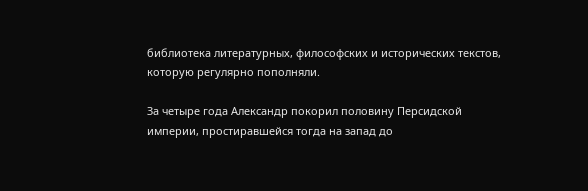библиотека литературных, философских и исторических текстов, которую регулярно пополняли.

За четыре года Александр покорил половину Персидской империи, простиравшейся тогда на запад до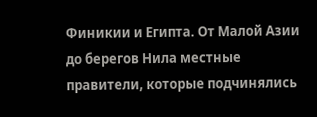Финикии и Египта. От Малой Азии до берегов Нила местные правители, которые подчинялись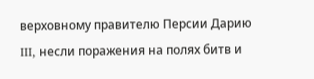верховному правителю Персии Дарию III, несли поражения на полях битв и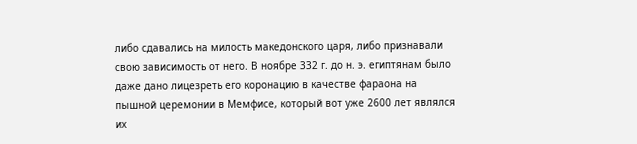либо сдавались на милость македонского царя, либо признавали свою зависимость от него. В ноябре 332 г. до н. э. египтянам было даже дано лицезреть его коронацию в качестве фараона на пышной церемонии в Мемфисе, который вот уже 2600 лет являлся их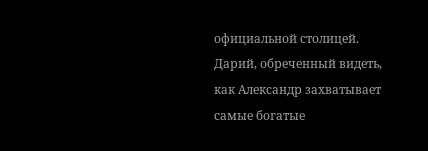официальной столицей. Дарий, обреченный видеть, как Александр захватывает самые богатые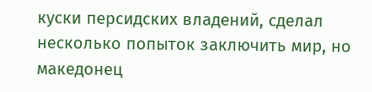куски персидских владений, сделал несколько попыток заключить мир, но македонец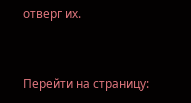отверг их.


Перейти на страницу: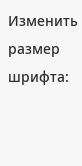Изменить размер шрифта: